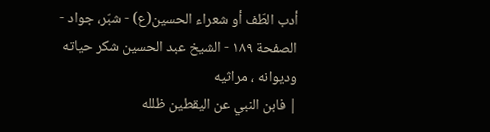أدب الطّف أو شعراء الحسين(ع) - شبّر، جواد - الصفحة ١٨٩ - الشيخ عبد الحسين شكر حياته وديوانه ، مراثيه
| فابن النبي عن اليقطين ظلله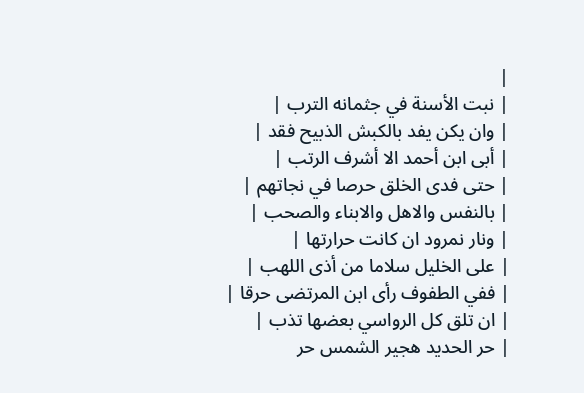|
| نبت الأسنة في جثمانه الترب |
| وان يكن يفد بالكبش الذبيح فقد |
| أبى ابن أحمد الا أشرف الرتب |
| حتى فدى الخلق حرصا في نجاتهم |
| بالنفس والاهل والابناء والصحب |
| ونار نمرود ان كانت حرارتها |
| على الخليل سلاما من أذى اللهب |
| ففي الطفوف رأى ابن المرتضى حرقا |
| ان تلق كل الرواسي بعضها تذب |
| حر الحديد هجير الشمس حر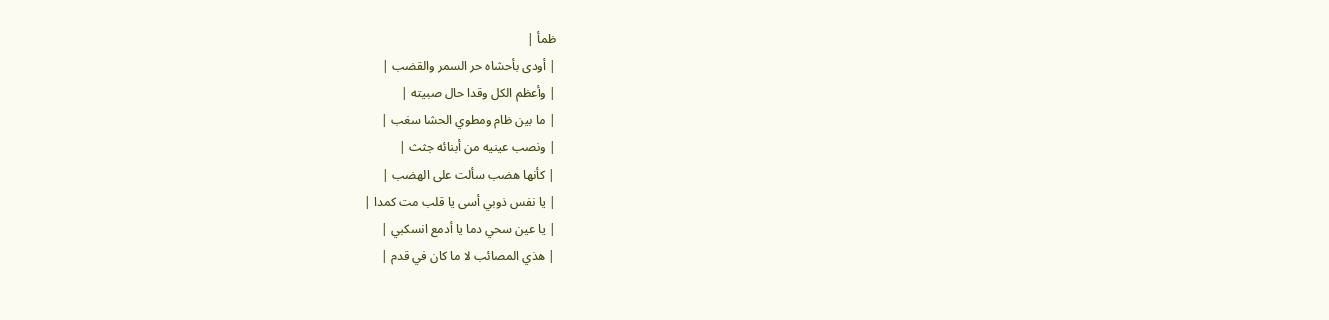ظمأ |
| أودى بأحشاه حر السمر والقضب |
| وأعظم الكل وقدا حال صبيته |
| ما بين ظام ومطوي الحشا سغب |
| ونصب عينيه من أبنائه جثث |
| كأنها هضب سألت على الهضب |
| يا نفس ذوبي أسى يا قلب مت كمدا |
| يا عين سحي دما يا أدمع انسكبي |
| هذي المصائب لا ما كان في قدم |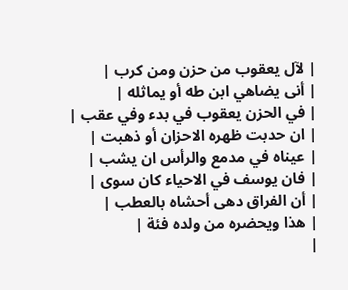| لآل يعقوب من حزن ومن كرب |
| أنى يضاهي ابن طه أو يماثله |
| في الحزن يعقوب في بدء وفي عقب |
| ان حدبت ظهره الاحزان أو ذهبت |
| عيناه في مدمع والرأس ان يشب |
| فان يوسف في الاحياء كان سوى |
| أن الفراق دهى أحشاه بالعطب |
| هذا ويحضره من ولده فئة |
|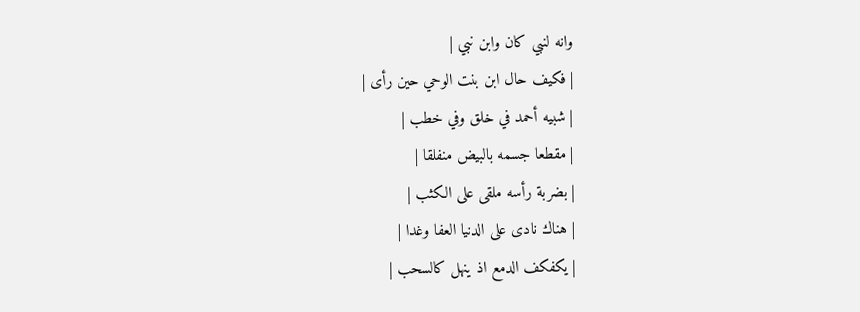وانه لنبي كان وابن نبي |
| فكيف حال ابن بنت الوحي حين رأى |
| شبيه أحمد في خلق وفي خطب |
| مقطعا جسمه بالبيض منفلقا |
| بضربة رأسه ملقى على الكثب |
| هناك نادى على الدنيا العفا وغدا |
| يكفكف الدمع اذ ينهل كالسحب |